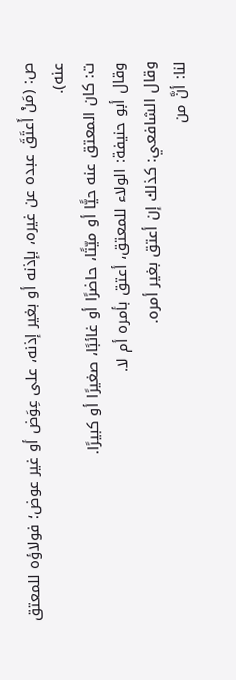ص: (مَنْ أَعتَقَ عبده عن غيره، بإذنه أو بغير إذنه، على عِوَض أو غير عوض؛ فولاؤه للمعتق عنه).
ت: كان المعتق عنه حيًّا أو ميّتًا، حاضرًا أو غائبًا، صغيرًا أو كبيرًا.
وقال أبو حنيفة: الولاء للمعتق، أعتق بأمره أم لا.
وقال الشافعي: كذلك إن أعتق بغير أمره.
لنا: أنَّ من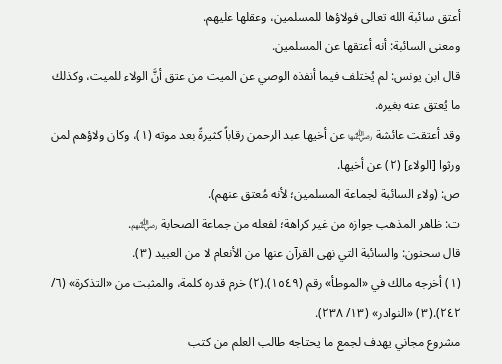أعتق سائبة الله تعالى فولاؤها للمسلمين، وعقلها عليهم.
ومعنى السائبة: أنه أعتقها عن المسلمين.
قال ابن يونس: لم يُختلف فيما أنفذه الوصي عن الميت من عتق أنَّ الولاء للميت، وكذلك ما يُعتق عنه بغيره.
وقد أعتقت عائشة ﵂ عن أخيها عبد الرحمن رقاباً كثيرةً بعد موته (١)، وكان ولاؤهم لمن ورثوا [الولاء] (٢) عن أخيها.
ص: (ولاء السائبة لجماعة المسلمين؛ لأنه مُعتق عنهم).
ت: ظاهر المذهب جوازه من غير كراهة؛ لفعله من جماعة الصحابة ﵃.
قال سحنون: والسائبة التي نهى القرآن عنها من الأنعام لا من العبيد (٣).
(١) أخرجه مالك في «الموطأ» رقم (١٥٤٩).(٢) خرم قدره كلمة، والمثبت من «التذكرة» (٦/ ٢٤٢).(٣) «النوادر» (١٣/ ٢٣٨).
مشروع مجاني يهدف لجمع ما يحتاجه طالب العلم من كتب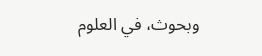وبحوث، في العلوم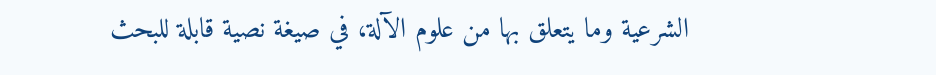الشرعية وما يتعلق بها من علوم الآلة، في صيغة نصية قابلة للبحث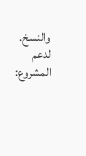والنسخ.
لدعم المشروع: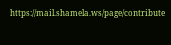https://mail.shamela.ws/page/contribute